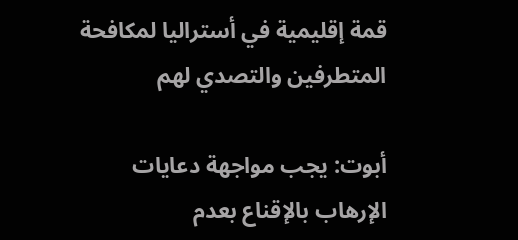قمة إقليمية في أستراليا لمكافحة المتطرفين والتصدي لهم

أبوت: يجب مواجهة دعايات الإرهاب بالإقناع بعدم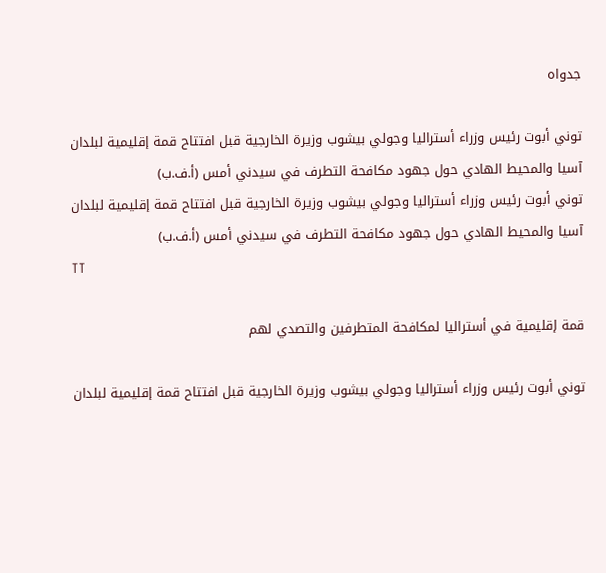جدواه

توني أبوت رئيس وزراء أستراليا وجولي بيشوب وزيرة الخارجية قبل افتتاح قمة إقليمية لبلدان آسيا والمحيط الهادي حول جهود مكافحة التطرف في سيدني أمس (أ.ف.ب)
توني أبوت رئيس وزراء أستراليا وجولي بيشوب وزيرة الخارجية قبل افتتاح قمة إقليمية لبلدان آسيا والمحيط الهادي حول جهود مكافحة التطرف في سيدني أمس (أ.ف.ب)
TT

قمة إقليمية في أستراليا لمكافحة المتطرفين والتصدي لهم

توني أبوت رئيس وزراء أستراليا وجولي بيشوب وزيرة الخارجية قبل افتتاح قمة إقليمية لبلدان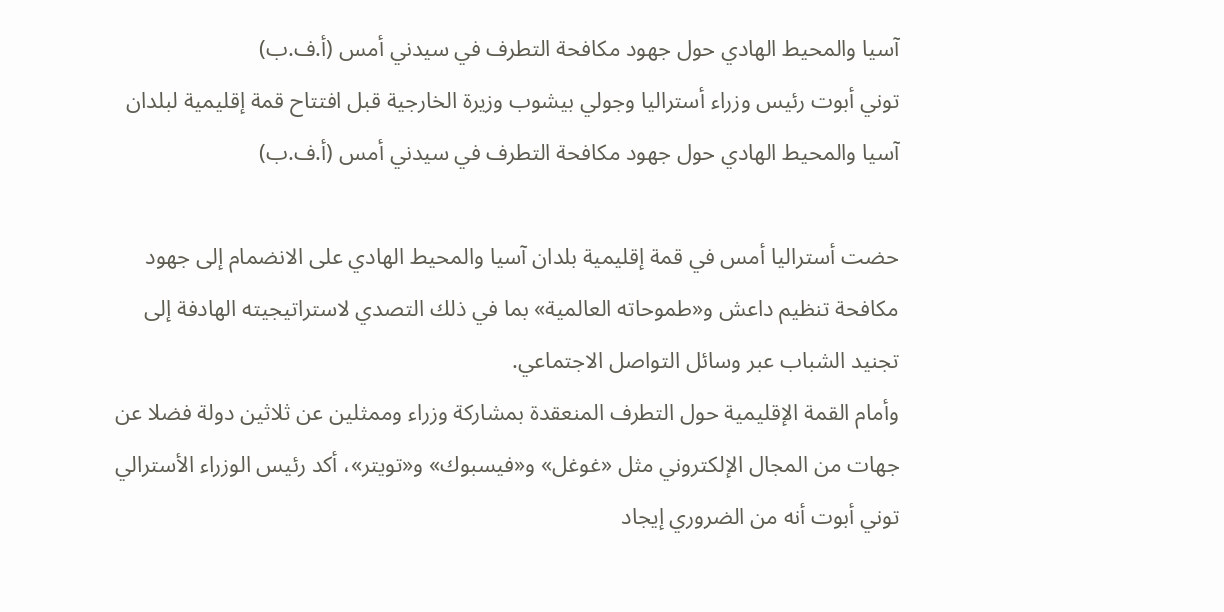آسيا والمحيط الهادي حول جهود مكافحة التطرف في سيدني أمس (أ.ف.ب)
توني أبوت رئيس وزراء أستراليا وجولي بيشوب وزيرة الخارجية قبل افتتاح قمة إقليمية لبلدان آسيا والمحيط الهادي حول جهود مكافحة التطرف في سيدني أمس (أ.ف.ب)

حضت أستراليا أمس في قمة إقليمية بلدان آسيا والمحيط الهادي على الانضمام إلى جهود مكافحة تنظيم داعش و«طموحاته العالمية» بما في ذلك التصدي لاستراتيجيته الهادفة إلى تجنيد الشباب عبر وسائل التواصل الاجتماعي.
وأمام القمة الإقليمية حول التطرف المنعقدة بمشاركة وزراء وممثلين عن ثلاثين دولة فضلا عن جهات من المجال الإلكتروني مثل «غوغل» و«فيسبوك» و«تويتر»، أكد رئيس الوزراء الأسترالي توني أبوت أنه من الضروري إيجاد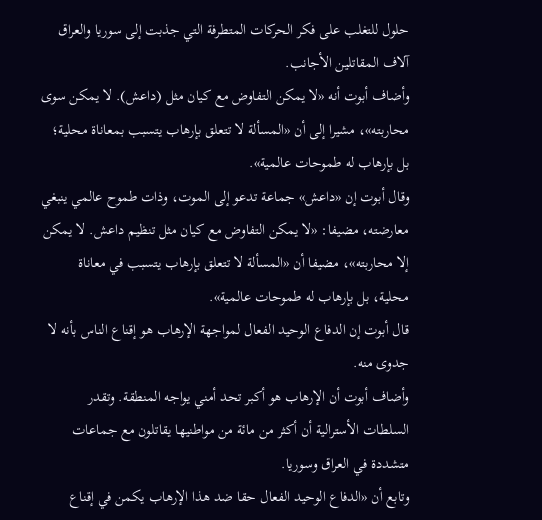حلول للتغلب على فكر الحركات المتطرفة التي جذبت إلى سوريا والعراق آلاف المقاتلين الأجانب.
وأضاف أبوت أنه «لا يمكن التفاوض مع كيان مثل (داعش). لا يمكن سوى محاربته»، مشيرا إلى أن «المسألة لا تتعلق بإرهاب يتسبب بمعاناة محلية؛ بل بإرهاب له طموحات عالمية».
وقال أبوت إن «داعش» جماعة تدعو إلى الموت، وذات طموح عالمي ينبغي معارضته، مضيفا: «لا يمكن التفاوض مع كيان مثل تنظيم داعش. لا يمكن إلا محاربته»، مضيفا أن «المسألة لا تتعلق بإرهاب يتسبب في معاناة محلية، بل بإرهاب له طموحات عالمية».
قال أبوت إن الدفاع الوحيد الفعال لمواجهة الإرهاب هو إقناع الناس بأنه لا جدوى منه.
وأضاف أبوت أن الإرهاب هو أكبر تحد أمني يواجه المنطقة. وتقدر السلطات الأسترالية أن أكثر من مائة من مواطنيها يقاتلون مع جماعات متشددة في العراق وسوريا.
وتابع أن «الدفاع الوحيد الفعال حقا ضد هذا الإرهاب يكمن في إقناع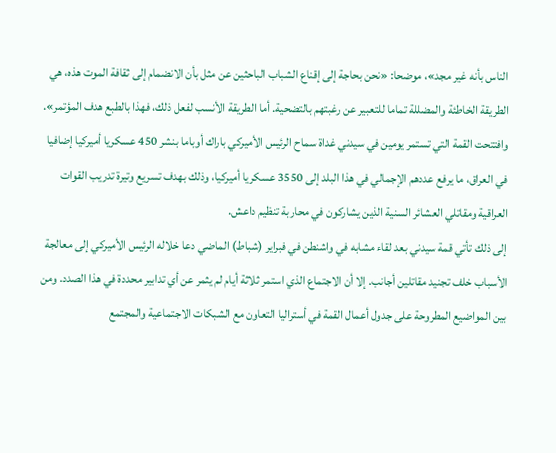الناس بأنه غير مجد»، موضحا: «نحن بحاجة إلى إقناع الشباب الباحثين عن مثل بأن الانضمام إلى ثقافة الموت هذه، هي الطريقة الخاطئة والمضللة تماما للتعبير عن رغبتهم بالتضحية. أما الطريقة الأنسب لفعل ذلك، فهذا بالطبع هدف المؤتمر». وافتتحت القمة التي تستمر يومين في سيدني غداة سماح الرئيس الأميركي باراك أوباما بنشر 450 عسكريا أميركيا إضافيا في العراق، ما يرفع عددهم الإجمالي في هذا البلد إلى 3550 عسكريا أميركيا، وذلك بهدف تسريع وتيرة تدريب القوات العراقية ومقاتلي العشائر السنية الذين يشاركون في محاربة تنظيم داعش.
إلى ذلك تأتي قمة سيدني بعد لقاء مشابه في واشنطن في فبراير (شباط) الماضي دعا خلاله الرئيس الأميركي إلى معالجة الأسباب خلف تجنيد مقاتلين أجانب. إلا أن الاجتماع الذي استمر ثلاثة أيام لم يثمر عن أي تدابير محددة في هذا الصدد. ومن بين المواضيع المطروحة على جدول أعمال القمة في أستراليا التعاون مع الشبكات الاجتماعية والمجتمع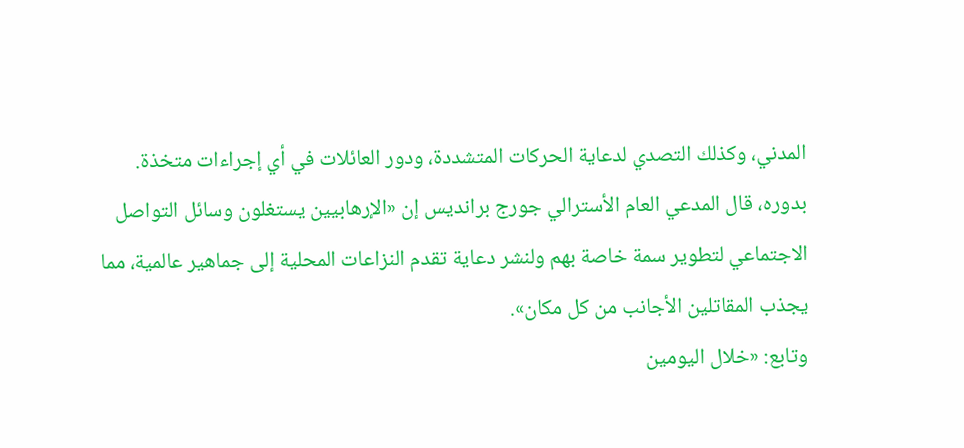المدني، وكذلك التصدي لدعاية الحركات المتشددة، ودور العائلات في أي إجراءات متخذة.
بدوره، قال المدعي العام الأسترالي جورج برانديس إن «الإرهابيين يستغلون وسائل التواصل الاجتماعي لتطوير سمة خاصة بهم ولنشر دعاية تقدم النزاعات المحلية إلى جماهير عالمية، مما يجذب المقاتلين الأجانب من كل مكان».
وتابع: «خلال اليومين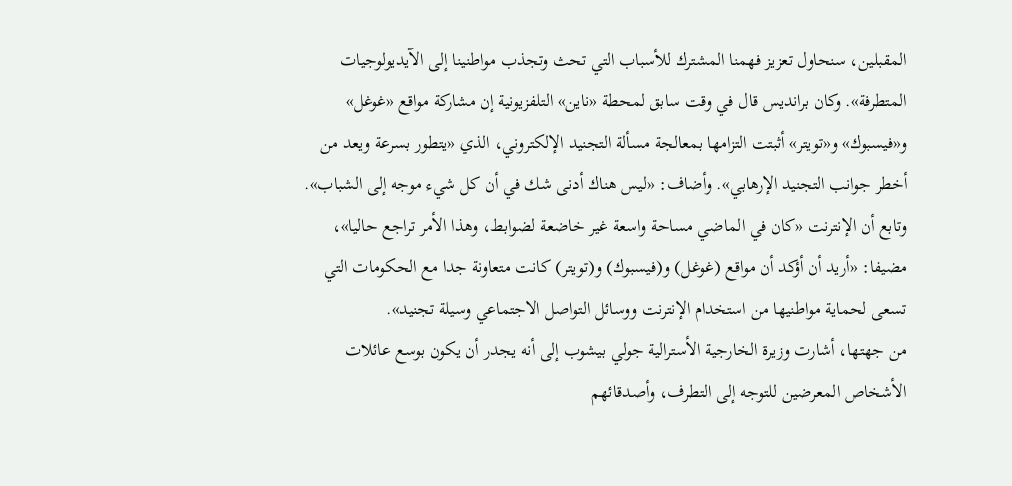المقبلين، سنحاول تعزيز فهمنا المشترك للأسباب التي تحث وتجذب مواطنينا إلى الآيديولوجيات المتطرفة». وكان برانديس قال في وقت سابق لمحطة «ناين» التلفزيونية إن مشاركة مواقع «غوغل» و«فيسبوك» و«تويتر» أثبتت التزامها بمعالجة مسألة التجنيد الإلكتروني، الذي «يتطور بسرعة ويعد من أخطر جوانب التجنيد الإرهابي». وأضاف: «ليس هناك أدنى شك في أن كل شيء موجه إلى الشباب». وتابع أن الإنترنت «كان في الماضي مساحة واسعة غير خاضعة لضوابط، وهذا الأمر تراجع حاليا»، مضيفا: «أريد أن أؤكد أن مواقع (غوغل) و(فيسبوك) و(تويتر) كانت متعاونة جدا مع الحكومات التي تسعى لحماية مواطنيها من استخدام الإنترنت ووسائل التواصل الاجتماعي وسيلة تجنيد».
من جهتها، أشارت وزيرة الخارجية الأسترالية جولي بيشوب إلى أنه يجدر أن يكون بوسع عائلات الأشخاص المعرضين للتوجه إلى التطرف، وأصدقائهم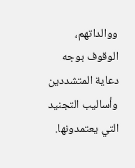ووالداتهم، الوقوف بوجه دعاية المتشددين وأساليب التجنيد التي يعتمدونها.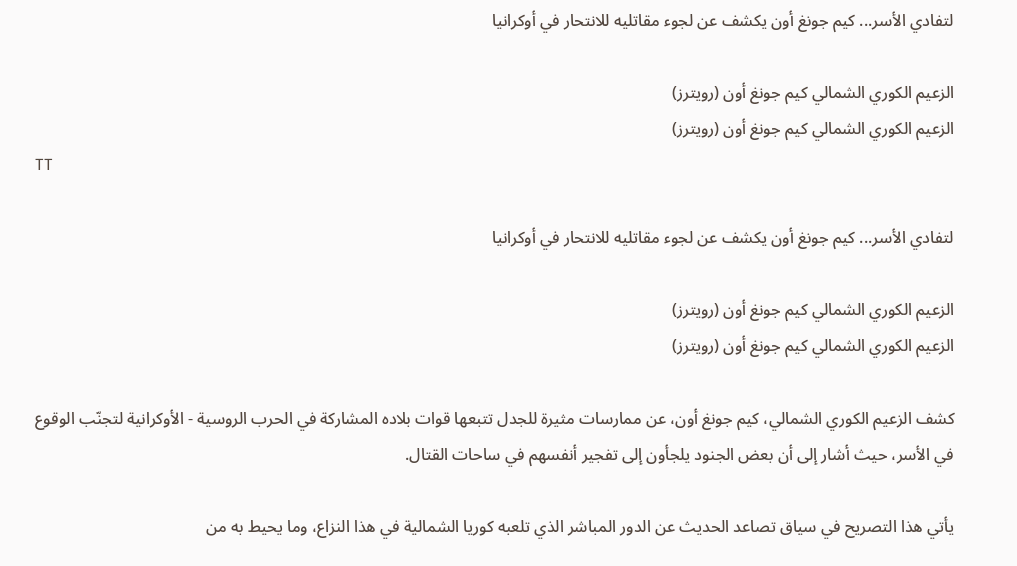لتفادي الأسر... كيم جونغ أون يكشف عن لجوء مقاتليه للانتحار في أوكرانيا

الزعيم الكوري الشمالي كيم جونغ أون (رويترز)
الزعيم الكوري الشمالي كيم جونغ أون (رويترز)
TT

لتفادي الأسر... كيم جونغ أون يكشف عن لجوء مقاتليه للانتحار في أوكرانيا

الزعيم الكوري الشمالي كيم جونغ أون (رويترز)
الزعيم الكوري الشمالي كيم جونغ أون (رويترز)

كشف الزعيم الكوري الشمالي، كيم جونغ أون، عن ممارسات مثيرة للجدل تتبعها قوات بلاده المشاركة في الحرب الروسية - الأوكرانية لتجنّب الوقوع في الأسر، حيث أشار إلى أن بعض الجنود يلجأون إلى تفجير أنفسهم في ساحات القتال.

يأتي هذا التصريح في سياق تصاعد الحديث عن الدور المباشر الذي تلعبه كوريا الشمالية في هذا النزاع، وما يحيط به من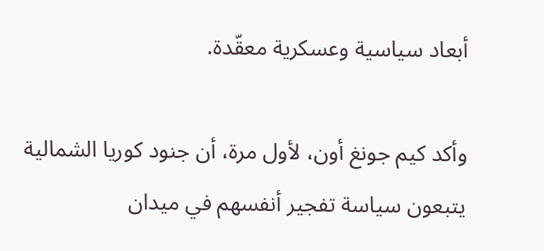أبعاد سياسية وعسكرية معقّدة.

وأكد كيم جونغ أون، لأول مرة، أن جنود كوريا الشمالية يتبعون سياسة تفجير أنفسهم في ميدان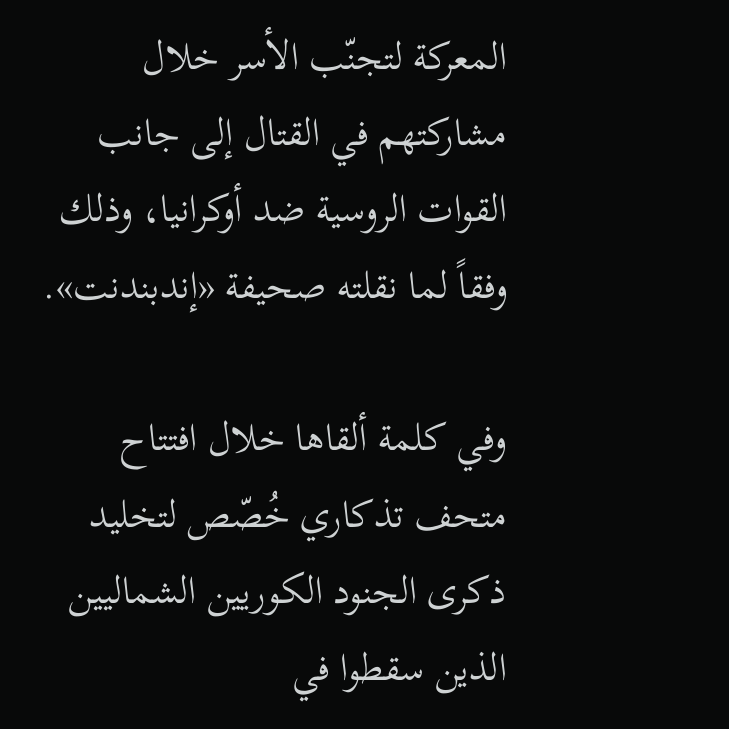المعركة لتجنّب الأسر خلال مشاركتهم في القتال إلى جانب القوات الروسية ضد أوكرانيا، وذلك وفقاً لما نقلته صحيفة «إندبندنت».

وفي كلمة ألقاها خلال افتتاح متحف تذكاري خُصّص لتخليد ذكرى الجنود الكوريين الشماليين الذين سقطوا في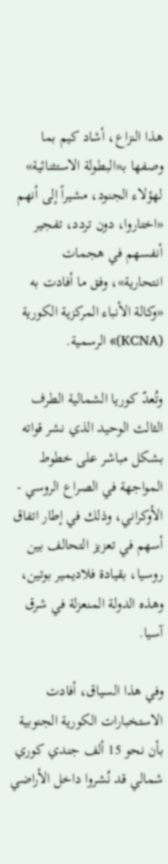هذا النزاع، أشاد كيم بما وصفها بـ«البطولة الاستثنائية» لهؤلاء الجنود، مشيراً إلى أنهم «اختاروا، دون تردد، تفجير أنفسهم في هجمات انتحارية»، وفق ما أفادت به «وكالة الأنباء المركزية الكورية (KCNA)» الرسمية.

وتُعدّ كوريا الشمالية الطرف الثالث الوحيد الذي نشر قواته بشكل مباشر على خطوط المواجهة في الصراع الروسي - الأوكراني، وذلك في إطار اتفاق أسهم في تعزيز التحالف بين روسيا، بقيادة فلاديمير بوتين، وهذه الدولة المنعزلة في شرق آسيا.

وفي هذا السياق، أفادت الاستخبارات الكورية الجنوبية بأن نحو 15 ألف جندي كوري شمالي قد نُشروا داخل الأراضي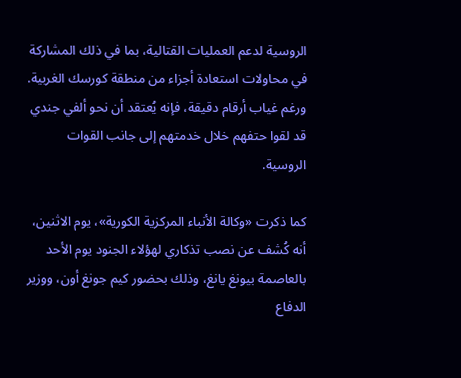الروسية لدعم العمليات القتالية، بما في ذلك المشاركة في محاولات استعادة أجزاء من منطقة كورسك الغربية. ورغم غياب أرقام دقيقة، فإنه يُعتقد أن نحو ألفي جندي قد لقوا حتفهم خلال خدمتهم إلى جانب القوات الروسية.

كما ذكرت «وكالة الأنباء المركزية الكورية»، يوم الاثنين، أنه كُشف عن نصب تذكاري لهؤلاء الجنود يوم الأحد بالعاصمة بيونغ يانغ، وذلك بحضور كيم جونغ أون، ووزير الدفاع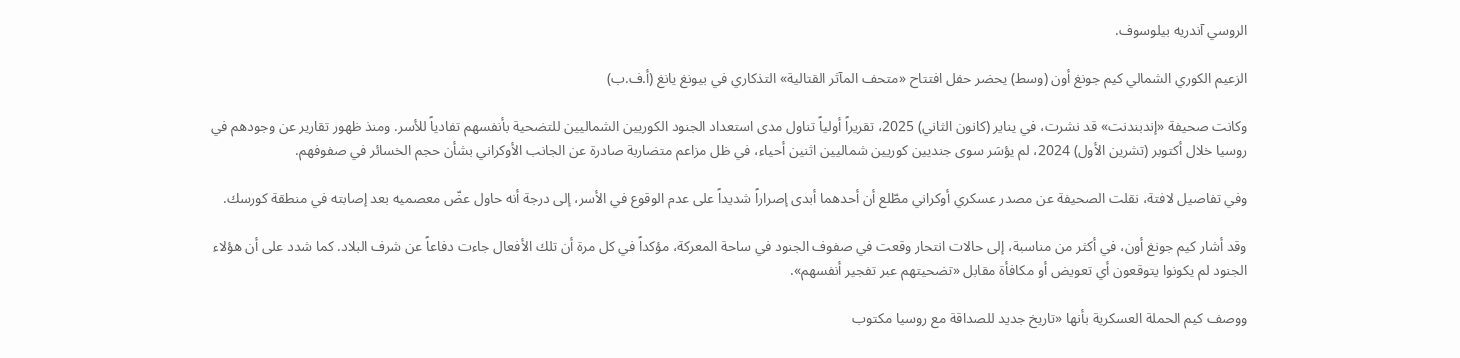الروسي آندريه بيلوسوف.

الزعيم الكوري الشمالي كيم جونغ أون (وسط) يحضر حفل افتتاح «متحف المآثر القتالية» التذكاري في بيونغ يانغ (أ.ف.ب)

وكانت صحيفة «إندبندنت» قد نشرت، في يناير (كانون الثاني) 2025، تقريراً أولياً تناول مدى استعداد الجنود الكوريين الشماليين للتضحية بأنفسهم تفادياً للأسر. ومنذ ظهور تقارير عن وجودهم في روسيا خلال أكتوبر (تشرين الأول) 2024، لم يؤسَر سوى جنديين كوريين شماليين اثنين أحياء، في ظل مزاعم متضاربة صادرة عن الجانب الأوكراني بشأن حجم الخسائر في صفوفهم.

وفي تفاصيل لافتة، نقلت الصحيفة عن مصدر عسكري أوكراني مطّلع أن أحدهما أبدى إصراراً شديداً على عدم الوقوع في الأسر، إلى درجة أنه حاول عضّ معصميه بعد إصابته في منطقة كورسك.

وقد أشار كيم جونغ أون، في أكثر من مناسبة، إلى حالات انتحار وقعت في صفوف الجنود في ساحة المعركة، مؤكداً في كل مرة أن تلك الأفعال جاءت دفاعاً عن شرف البلاد. كما شدد على أن هؤلاء الجنود لم يكونوا يتوقعون أي تعويض أو مكافأة مقابل «تضحيتهم عبر تفجير أنفسهم».

ووصف كيم الحملة العسكرية بأنها «تاريخ جديد للصداقة مع روسيا مكتوب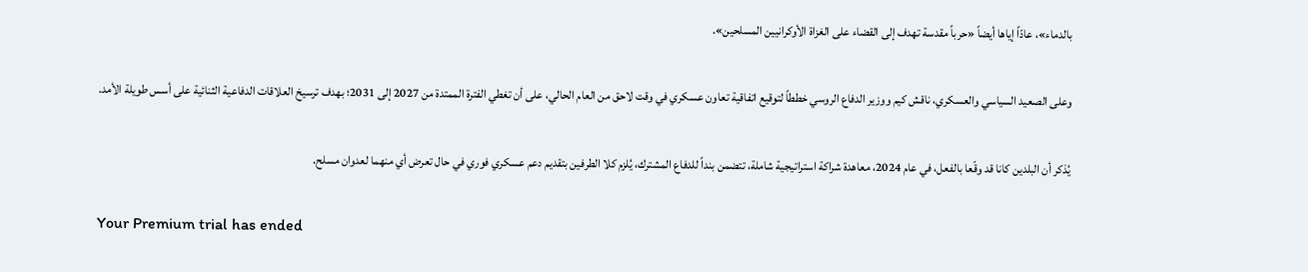بالدماء»، عادّاً إياها أيضاً «حرباً مقدسة تهدف إلى القضاء على الغزاة الأوكرانيين المسلحين».

وعلى الصعيد السياسي والعسكري، ناقش كيم ووزير الدفاع الروسي خططاً لتوقيع اتفاقية تعاون عسكري في وقت لاحق من العام الحالي، على أن تغطي الفترة الممتدة من 2027 إلى 2031؛ بهدف ترسيخ العلاقات الدفاعية الثنائية على أسس طويلة الأمد.

يُذكر أن البلدين كانا قد وقّعا بالفعل، في عام 2024، معاهدة شراكة استراتيجية شاملة، تتضمن بنداً للدفاع المشترك، يُلزم كلا الطرفين بتقديم دعم عسكري فوري في حال تعرض أي منهما لعدوان مسلح.

Your Premium trial has ended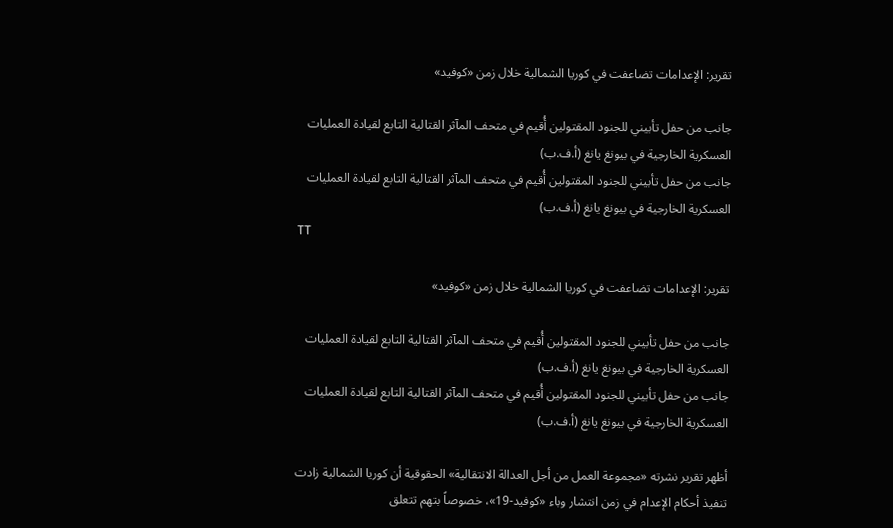تقرير: الإعدامات تضاعفت في كوريا الشمالية خلال زمن «كوفيد»

جانب من حفل تأبيني للجنود المقتولين أُقيم في متحف المآثر القتالية التابع لقيادة العمليات العسكرية الخارجية في بيونغ يانغ (أ.ف.ب)
جانب من حفل تأبيني للجنود المقتولين أُقيم في متحف المآثر القتالية التابع لقيادة العمليات العسكرية الخارجية في بيونغ يانغ (أ.ف.ب)
TT

تقرير: الإعدامات تضاعفت في كوريا الشمالية خلال زمن «كوفيد»

جانب من حفل تأبيني للجنود المقتولين أُقيم في متحف المآثر القتالية التابع لقيادة العمليات العسكرية الخارجية في بيونغ يانغ (أ.ف.ب)
جانب من حفل تأبيني للجنود المقتولين أُقيم في متحف المآثر القتالية التابع لقيادة العمليات العسكرية الخارجية في بيونغ يانغ (أ.ف.ب)

أظهر تقرير نشرته «مجموعة العمل من أجل العدالة الانتقالية» الحقوقية أن كوريا الشمالية زادت تنفيذ أحكام الإعدام في زمن انتشار وباء «كوفيد-19»، خصوصاً بتهم تتعلق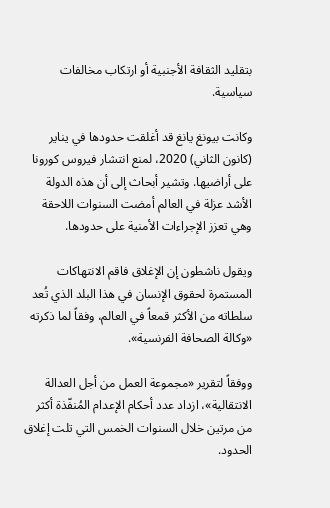بتقليد الثقافة الأجنبية أو ارتكاب مخالفات سياسية.

وكانت بيونغ يانغ قد أغلقت حدودها في يناير (كانون الثاني) 2020، لمنع انتشار فيروس كورونا على أراضيها. وتشير أبحاث إلى أن هذه الدولة الأشد عزلة في العالم أمضت السنوات اللاحقة وهي تعزز الإجراءات الأمنية على حدودها.

ويقول ناشطون إن الإغلاق فاقم الانتهاكات المستمرة لحقوق الإنسان في هذا البلد الذي تُعد سلطاته من الأكثر قمعاً في العالم، وفقاً لما ذكرته «وكالة الصحافة الفرنسية».

ووفقاً لتقرير «مجموعة العمل من أجل العدالة الانتقالية»، ازداد عدد أحكام الإعدام المُنفّذة أكثر من مرتين خلال السنوات الخمس التي تلت إغلاق الحدود.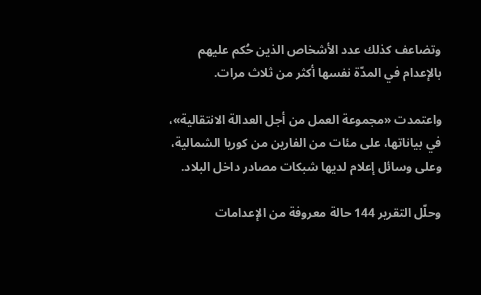وتضاعف كذلك عدد الأشخاص الذين حُكم عليهم بالإعدام في المدّة نفسها أكثر من ثلاث مرات.

واعتمدت «مجموعة العمل من أجل العدالة الانتقالية»، في بياناتها، على مئات من الفارين من كوريا الشمالية، وعلى وسائل إعلام لديها شبكات مصادر داخل البلاد.

وحلّل التقرير 144 حالة معروفة من الإعدامات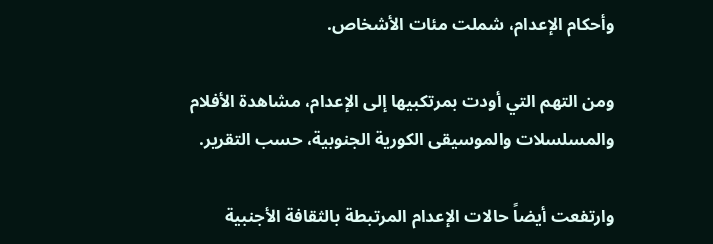وأحكام الإعدام، شملت مئات الأشخاص.

ومن التهم التي أودت بمرتكبيها إلى الإعدام، مشاهدة الأفلام والمسلسلات والموسيقى الكورية الجنوبية، حسب التقرير.

وارتفعت أيضاً حالات الإعدام المرتبطة بالثقافة الأجنبية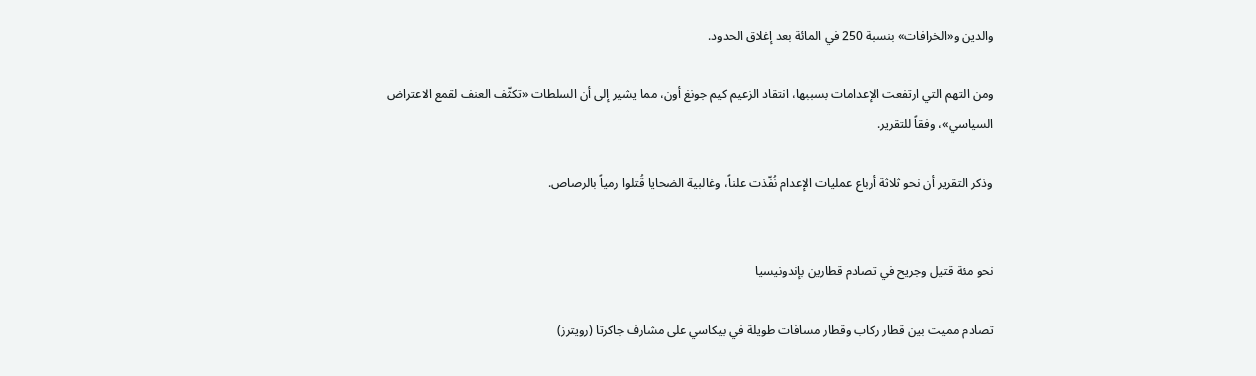والدين و«الخرافات» بنسبة 250 في المائة بعد إغلاق الحدود.

ومن التهم التي ارتفعت الإعدامات بسببها، انتقاد الزعيم كيم جونغ أون، مما يشير إلى أن السلطات «تكثّف العنف لقمع الاعتراض السياسي»، وفقاً للتقرير.

وذكر التقرير أن نحو ثلاثة أرباع عمليات الإعدام نُفّذت علناً، وغالبية الضحايا قُتلوا رمياً بالرصاص.


نحو مئة قتيل وجريح في تصادم قطارين بإندونيسيا

تصادم مميت بين قطار ركاب وقطار مسافات طويلة في بيكاسي على مشارف جاكرتا (رويترز)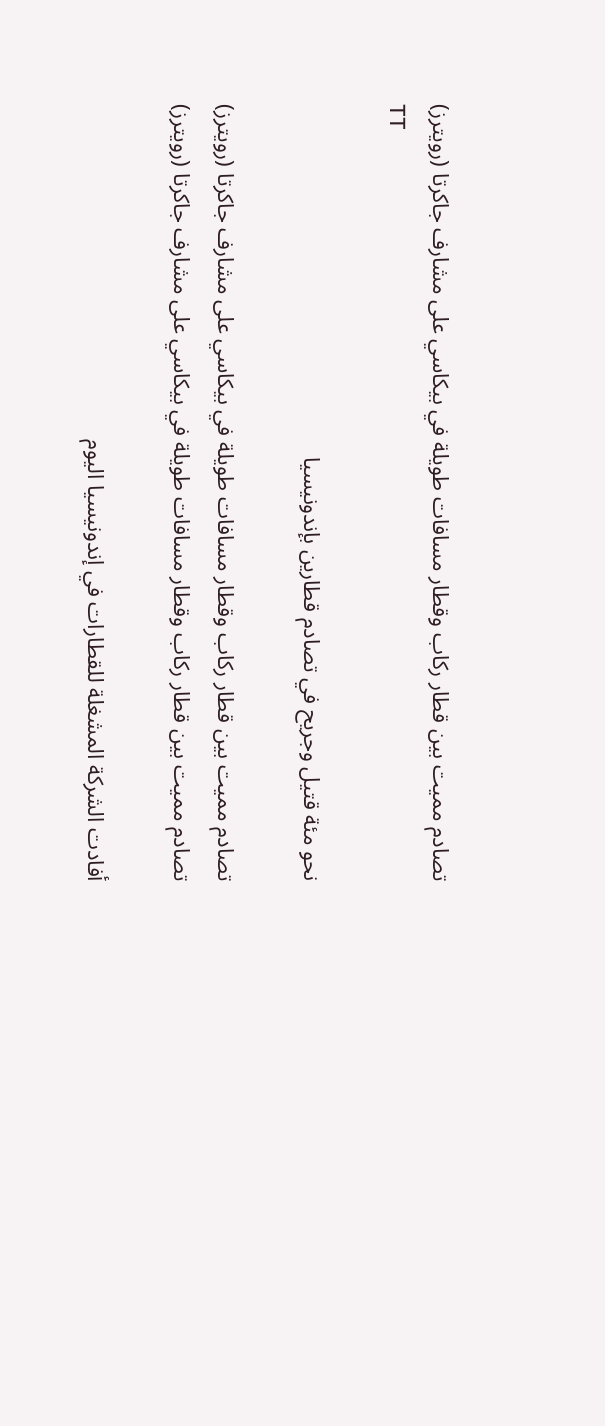تصادم مميت بين قطار ركاب وقطار مسافات طويلة في بيكاسي على مشارف جاكرتا (رويترز)
TT

نحو مئة قتيل وجريح في تصادم قطارين بإندونيسيا

تصادم مميت بين قطار ركاب وقطار مسافات طويلة في بيكاسي على مشارف جاكرتا (رويترز)
تصادم مميت بين قطار ركاب وقطار مسافات طويلة في بيكاسي على مشارف جاكرتا (رويترز)

أفادت الشركة المشغلة للقطارات في إندونيسيا اليوم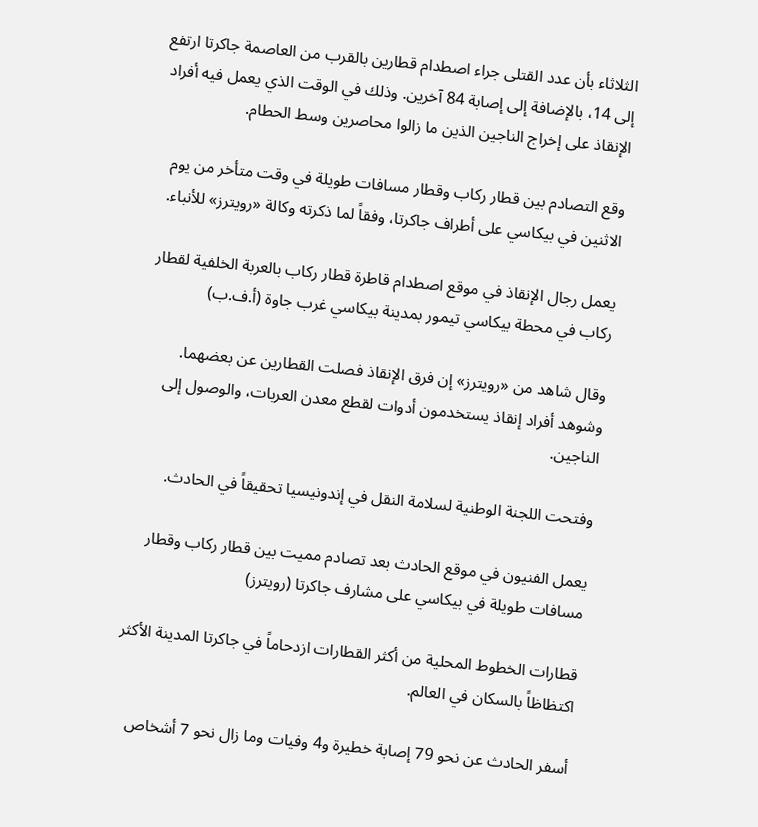الثلاثاء بأن عدد القتلى جراء اصطدام قطارين بالقرب من العاصمة جاكرتا ارتفع إلى 14، بالإضافة إلى إصابة 84 آخرين. وذلك في الوقت الذي يعمل فيه أفراد الإنقاذ على إخراج الناجين الذين ما زالوا محاصرين وسط الحطام.

وقع التصادم بين قطار ركاب وقطار مسافات طويلة في وقت متأخر من يوم الاثنين في بيكاسي على أطراف جاكرتا، وفقاً لما ذكرته وكالة «رويترز» للأنباء.

يعمل رجال الإنقاذ في موقع اصطدام قاطرة قطار ركاب بالعربة الخلفية لقطار ركاب في محطة بيكاسي تيمور بمدينة بيكاسي غرب جاوة (أ.ف.ب)

وقال شاهد من «رويترز» إن فرق الإنقاذ فصلت القطارين عن بعضهما. وشوهد أفراد إنقاذ يستخدمون أدوات لقطع معدن العربات، والوصول إلى الناجين.

وفتحت اللجنة الوطنية لسلامة النقل في إندونيسيا تحقيقاً في الحادث.

يعمل الفنيون في موقع الحادث بعد تصادم مميت بين قطار ركاب وقطار مسافات طويلة في بيكاسي على مشارف جاكرتا (رويترز)

قطارات الخطوط المحلية من أكثر القطارات ازدحاماً في جاكرتا المدينة الأكثر اكتظاظاً بالسكان في العالم.

أسفر الحادث عن نحو 79 إصابة خطيرة و4 وفيات وما زال نحو 7 أشخاص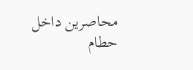محاصرين داخل حطام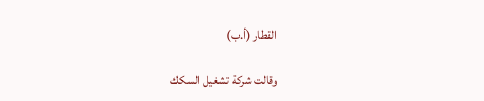القطار (أ.ب)

وقالت شركة تشغيل السكك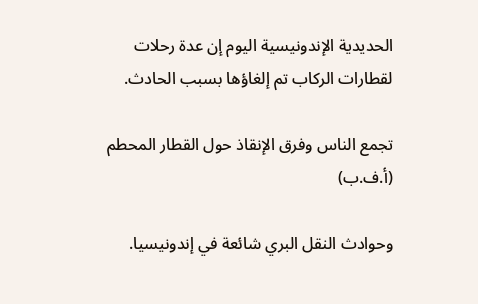الحديدية الإندونيسية اليوم إن عدة رحلات لقطارات الركاب تم إلغاؤها بسبب الحادث.

تجمع الناس وفرق الإنقاذ حول القطار المحطم (أ.ف.ب)

وحوادث النقل البري شائعة في إندونيسيا.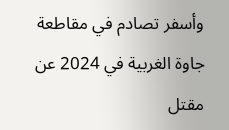وأسفر تصادم في مقاطعة جاوة الغربية في 2024 عن مقتل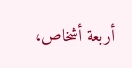أربعة أشخاص،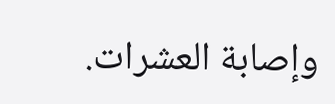وإصابة العشرات.